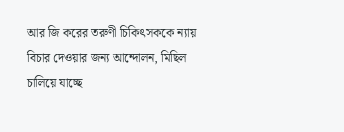আর জি করের তরুণী চিকিৎসককে ন্যায় বিচার দেওয়ার জন্য আন্দোলন, মিছিল চালিয়ে যাচ্ছে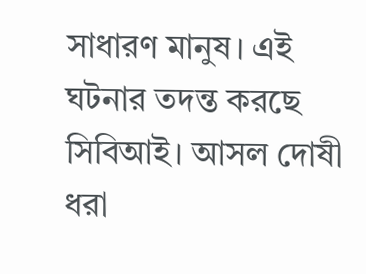সাধারণ মানুষ। এই ঘটনার তদন্ত করছে সিবিআই। আসল দোষী ধরা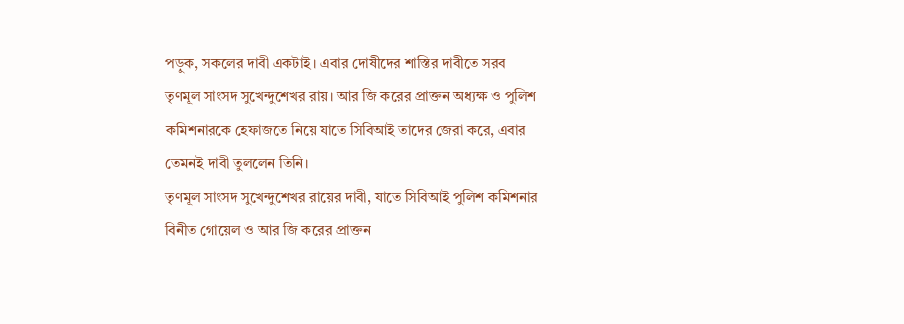পড়ুক, সকলের দাবী একটাই। এবার দোষীদের শাস্তির দাবীতে সরব তৃণমূল সাংসদ সুখেন্দুশেখর রায়। আর জি করের প্রাক্তন অধ্যক্ষ ও পুলিশ কমিশনারকে হেফাজতে নিয়ে যাতে সিবিআই তাদের জেরা করে, এবার তেমনই দাবী তুললেন তিনি।
তৃণমূল সাংসদ সুখেন্দুশেখর রায়ের দাবী, যাতে সিবিআই পুলিশ কমিশনার বিনীত গোয়েল ও আর জি করের প্রাক্তন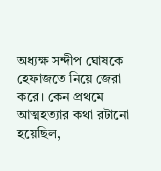অধ্যক্ষ সন্দীপ ঘোষকে হেফাজতে নিয়ে জেরা করে। কেন প্রথমে আত্মহত্যার কথা রটানো হয়েছিল,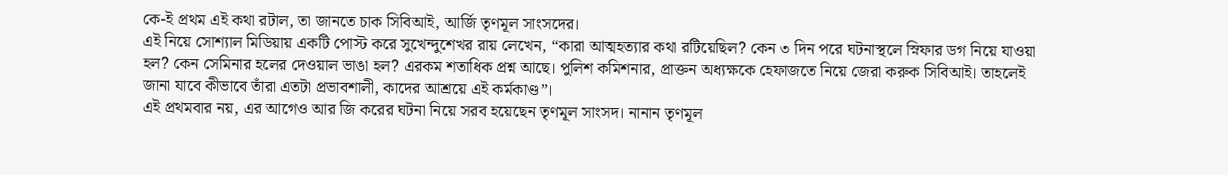কে-ই প্রথম এই কথা রটাল, তা জানতে চাক সিবিআই, আর্জি তৃণমূল সাংসদের।
এই নিয়ে সোশ্যাল মিডিয়ায় একটি পোস্ট করে সুখেন্দুশেখর রায় লেখেন, “কারা আত্মহত্যার কথা রটিয়েছিল? কেন ৩ দিন পরে ঘটনাস্থলে স্নিফার ডগ নিয়ে যাওয়া হল? কেন সেমিনার হলের দেওয়াল ভাঙা হল? এরকম শতাধিক প্রশ্ন আছে। পুলিশ কমিশনার, প্রাক্তন অধ্যক্ষকে হেফাজতে নিয়ে জেরা করুক সিবিআই। তাহলেই জানা যাবে কীভাবে তাঁরা এতটা প্রভাবশালী, কাদের আশ্রয়ে এই কর্মকাণ্ড”।
এই প্রথমবার নয়, এর আগেও আর জি করের ঘটনা নিয়ে সরব হয়েছেন তৃণমূল সাংসদ। নানান তৃণমূল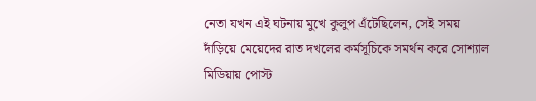নেতা যখন এই ঘটনায় মুখে কুলুপ এঁটেছিলেন, সেই সময় দাঁড়িয়ে মেয়েদের রাত দখলের কর্মসূচিকে সমর্থন করে সোশ্যাল মিডিয়ায় পোস্ট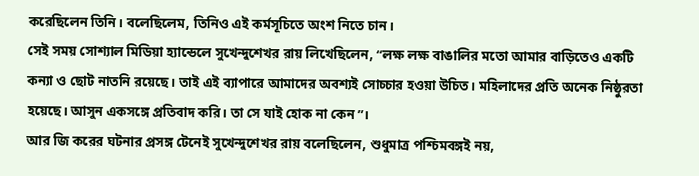করেছিলেন তিনি। বলেছিলেম, তিনিও এই কর্মসূচিতে অংশ নিতে চান।
সেই সময় সোশ্যাল মিডিয়া হ্যান্ডেলে সুখেন্দুশেখর রায় লিখেছিলেন, “লক্ষ লক্ষ বাঙালির মতো আমার বাড়িতেও একটি কন্যা ও ছোট নাতনি রয়েছে। তাই এই ব্যাপারে আমাদের অবশ্যই সোচ্চার হওয়া উচিত। মহিলাদের প্রতি অনেক নিষ্ঠুরতা হয়েছে। আসুন একসঙ্গে প্রতিবাদ করি। তা সে যাই হোক না কেন”।
আর জি করের ঘটনার প্রসঙ্গ টেনেই সুখেন্দুশেখর রায় বলেছিলেন, শুধুমাত্র পশ্চিমবঙ্গই নয়,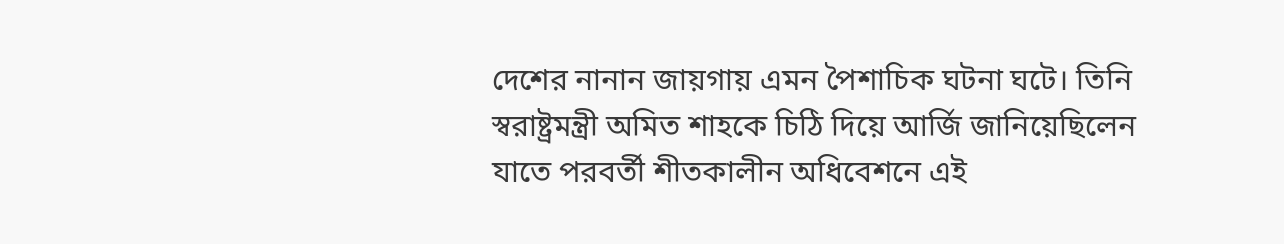দেশের নানান জায়গায় এমন পৈশাচিক ঘটনা ঘটে। তিনি স্বরাষ্ট্রমন্ত্রী অমিত শাহকে চিঠি দিয়ে আর্জি জানিয়েছিলেন যাতে পরবর্তী শীতকালীন অধিবেশনে এই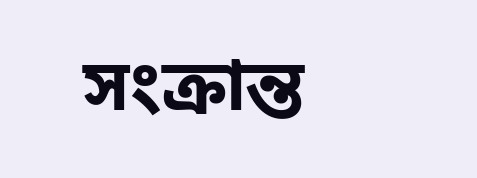সংক্রান্ত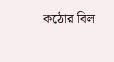কঠোর বিল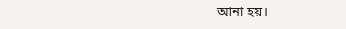আনা হয়।